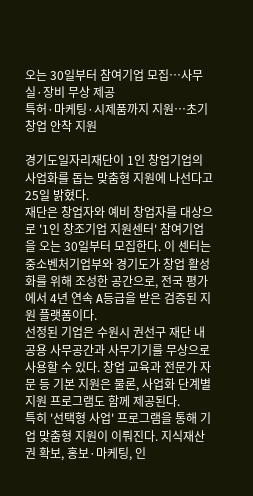오는 30일부터 참여기업 모집…사무실·장비 무상 제공
특허·마케팅·시제품까지 지원…초기 창업 안착 지원

경기도일자리재단이 1인 창업기업의 사업화를 돕는 맞춤형 지원에 나선다고 25일 밝혔다.
재단은 창업자와 예비 창업자를 대상으로 '1인 창조기업 지원센터' 참여기업을 오는 30일부터 모집한다. 이 센터는 중소벤처기업부와 경기도가 창업 활성화를 위해 조성한 공간으로, 전국 평가에서 4년 연속 A등급을 받은 검증된 지원 플랫폼이다.
선정된 기업은 수원시 권선구 재단 내 공용 사무공간과 사무기기를 무상으로 사용할 수 있다. 창업 교육과 전문가 자문 등 기본 지원은 물론, 사업화 단계별 지원 프로그램도 함께 제공된다.
특히 '선택형 사업' 프로그램을 통해 기업 맞춤형 지원이 이뤄진다. 지식재산권 확보, 홍보·마케팅, 인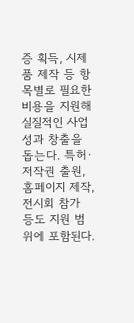증 획득, 시제품 제작 등 항목별로 필요한 비용을 지원해 실질적인 사업 성과 창출을 돕는다. 특허·저작권 출원, 홈페이지 제작, 전시회 참가 등도 지원 범위에 포함된다.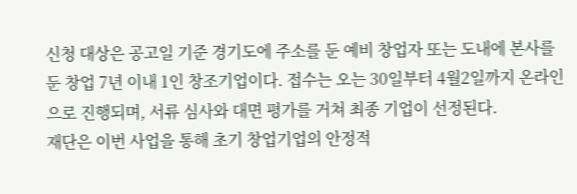신청 대상은 공고일 기준 경기도에 주소를 둔 예비 창업자 또는 도내에 본사를 둔 창업 7년 이내 1인 창조기업이다. 접수는 오는 30일부터 4월2일까지 온라인으로 진행되며, 서류 심사와 대면 평가를 거쳐 최종 기업이 선정된다.
재단은 이번 사업을 통해 초기 창업기업의 안정적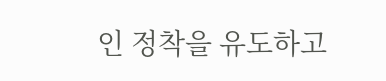인 정착을 유도하고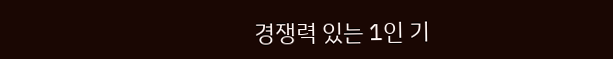경쟁력 있는 1인 기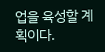업을 육성할 계획이다.